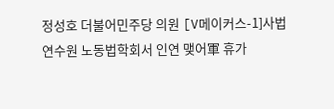정성호 더불어민주당 의원 [V메이커스-1]사법연수원 노동법학회서 인연 맺어軍 휴가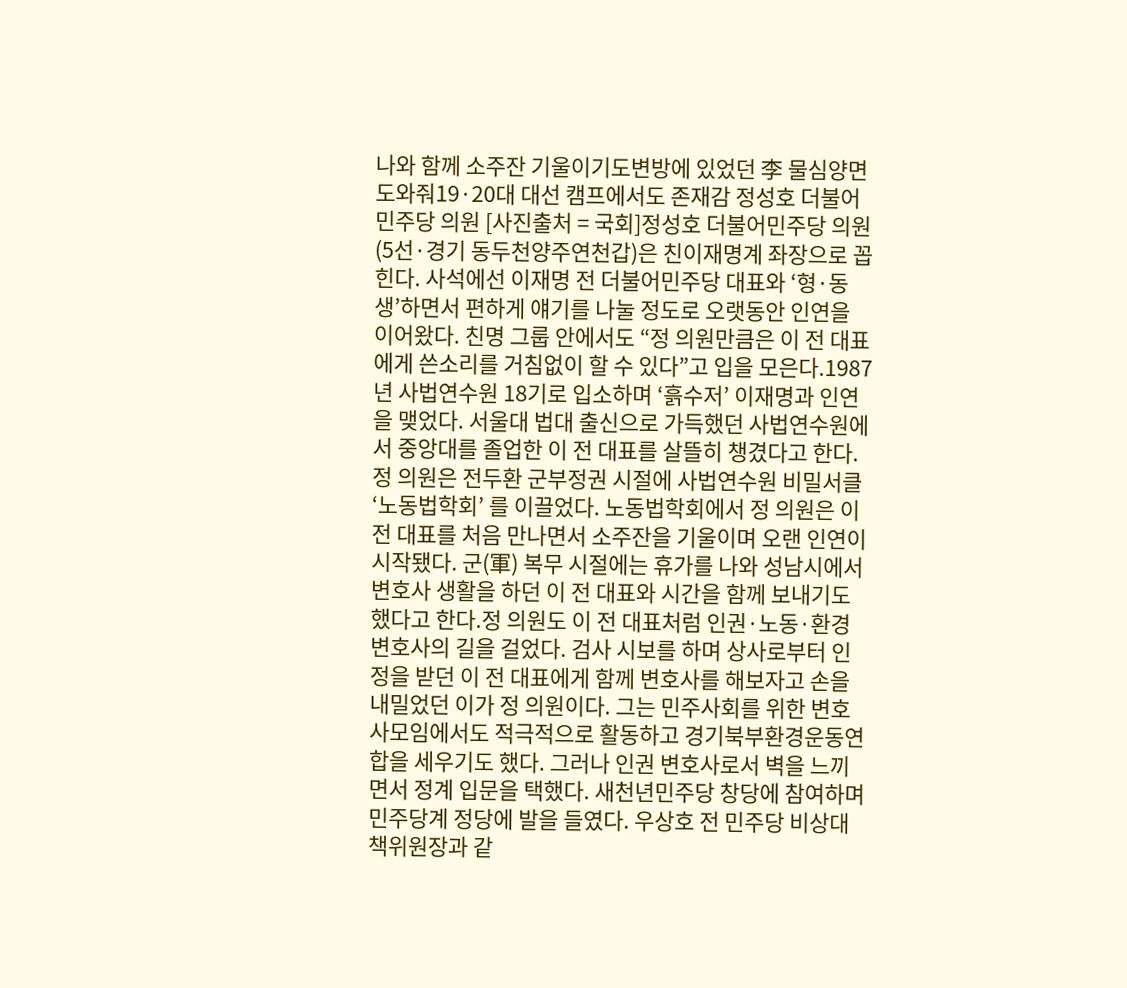나와 함께 소주잔 기울이기도변방에 있었던 李 물심양면 도와줘19·20대 대선 캠프에서도 존재감 정성호 더불어민주당 의원 [사진출처 = 국회]정성호 더불어민주당 의원(5선·경기 동두천양주연천갑)은 친이재명계 좌장으로 꼽힌다. 사석에선 이재명 전 더불어민주당 대표와 ‘형·동생’하면서 편하게 얘기를 나눌 정도로 오랫동안 인연을 이어왔다. 친명 그룹 안에서도 “정 의원만큼은 이 전 대표에게 쓴소리를 거침없이 할 수 있다”고 입을 모은다.1987년 사법연수원 18기로 입소하며 ‘흙수저’ 이재명과 인연을 맺었다. 서울대 법대 출신으로 가득했던 사법연수원에서 중앙대를 졸업한 이 전 대표를 살뜰히 챙겼다고 한다. 정 의원은 전두환 군부정권 시절에 사법연수원 비밀서클 ‘노동법학회’ 를 이끌었다. 노동법학회에서 정 의원은 이 전 대표를 처음 만나면서 소주잔을 기울이며 오랜 인연이 시작됐다. 군(軍) 복무 시절에는 휴가를 나와 성남시에서 변호사 생활을 하던 이 전 대표와 시간을 함께 보내기도 했다고 한다.정 의원도 이 전 대표처럼 인권·노동·환경 변호사의 길을 걸었다. 검사 시보를 하며 상사로부터 인정을 받던 이 전 대표에게 함께 변호사를 해보자고 손을 내밀었던 이가 정 의원이다. 그는 민주사회를 위한 변호사모임에서도 적극적으로 활동하고 경기북부환경운동연합을 세우기도 했다. 그러나 인권 변호사로서 벽을 느끼면서 정계 입문을 택했다. 새천년민주당 창당에 참여하며 민주당계 정당에 발을 들였다. 우상호 전 민주당 비상대책위원장과 같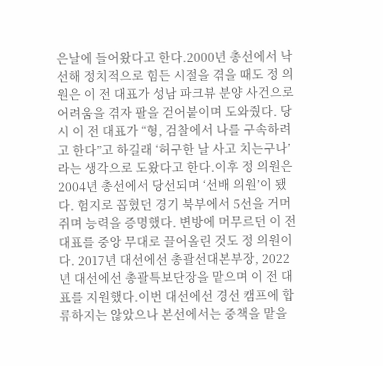은날에 들어왔다고 한다.2000년 총선에서 낙선해 정치적으로 힘든 시절을 겪을 때도 정 의원은 이 전 대표가 성남 파크뷰 분양 사건으로 어려움을 겪자 팔을 걷어붙이며 도와줬다. 당시 이 전 대표가 “형, 검찰에서 나를 구속하려고 한다”고 하길래 ‘허구한 날 사고 치는구나’라는 생각으로 도왔다고 한다.이후 정 의원은 2004년 총선에서 당선되며 ‘선배 의원’이 됐다. 험지로 꼽혔던 경기 북부에서 5선을 거머쥐며 능력을 증명했다. 변방에 머무르던 이 전 대표를 중앙 무대로 끌어올린 것도 정 의원이다. 2017년 대선에선 총괄선대본부장, 2022년 대선에선 총괄특보단장을 맡으며 이 전 대표를 지원했다.이번 대선에선 경선 캠프에 합류하지는 않았으나 본선에서는 중책을 맡을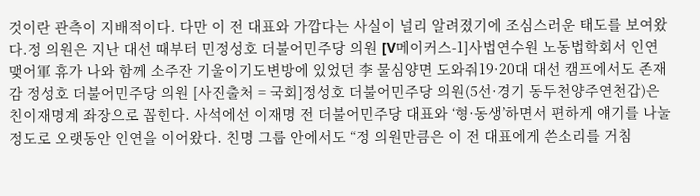것이란 관측이 지배적이다. 다만 이 전 대표와 가깝다는 사실이 널리 알려졌기에 조심스러운 태도를 보여왔다.정 의원은 지난 대선 때부터 민정성호 더불어민주당 의원 [V메이커스-1]사법연수원 노동법학회서 인연 맺어軍 휴가 나와 함께 소주잔 기울이기도변방에 있었던 李 물심양면 도와줘19·20대 대선 캠프에서도 존재감 정성호 더불어민주당 의원 [사진출처 = 국회]정성호 더불어민주당 의원(5선·경기 동두천양주연천갑)은 친이재명계 좌장으로 꼽힌다. 사석에선 이재명 전 더불어민주당 대표와 ‘형·동생’하면서 편하게 얘기를 나눌 정도로 오랫동안 인연을 이어왔다. 친명 그룹 안에서도 “정 의원만큼은 이 전 대표에게 쓴소리를 거침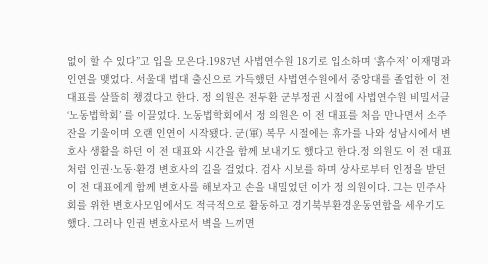없이 할 수 있다”고 입을 모은다.1987년 사법연수원 18기로 입소하며 ‘흙수저’ 이재명과 인연을 맺었다. 서울대 법대 출신으로 가득했던 사법연수원에서 중앙대를 졸업한 이 전 대표를 살뜰히 챙겼다고 한다. 정 의원은 전두환 군부정권 시절에 사법연수원 비밀서클 ‘노동법학회’ 를 이끌었다. 노동법학회에서 정 의원은 이 전 대표를 처음 만나면서 소주잔을 기울이며 오랜 인연이 시작됐다. 군(軍) 복무 시절에는 휴가를 나와 성남시에서 변호사 생활을 하던 이 전 대표와 시간을 함께 보내기도 했다고 한다.정 의원도 이 전 대표처럼 인권·노동·환경 변호사의 길을 걸었다. 검사 시보를 하며 상사로부터 인정을 받던 이 전 대표에게 함께 변호사를 해보자고 손을 내밀었던 이가 정 의원이다. 그는 민주사회를 위한 변호사모임에서도 적극적으로 활동하고 경기북부환경운동연합을 세우기도 했다. 그러나 인권 변호사로서 벽을 느끼면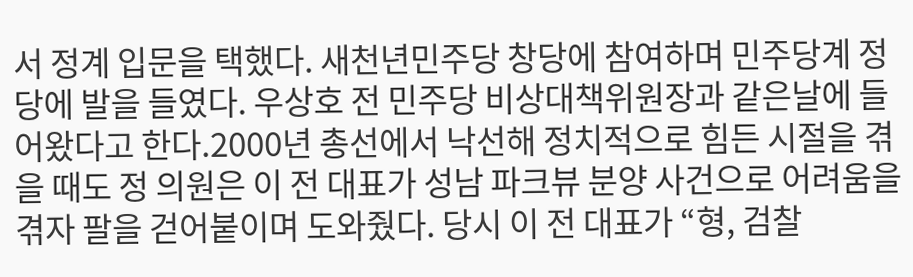서 정계 입문을 택했다. 새천년민주당 창당에 참여하며 민주당계 정당에 발을 들였다. 우상호 전 민주당 비상대책위원장과 같은날에 들어왔다고 한다.2000년 총선에서 낙선해 정치적으로 힘든 시절을 겪을 때도 정 의원은 이 전 대표가 성남 파크뷰 분양 사건으로 어려움을 겪자 팔을 걷어붙이며 도와줬다. 당시 이 전 대표가 “형, 검찰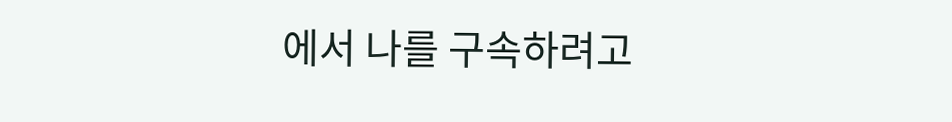에서 나를 구속하려고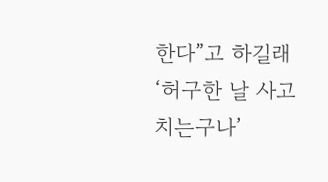한다”고 하길래 ‘허구한 날 사고 치는구나’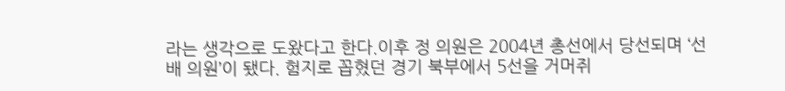라는 생각으로 도왔다고 한다.이후 정 의원은 2004년 총선에서 당선되며 ‘선배 의원’이 됐다. 험지로 꼽혔던 경기 북부에서 5선을 거머쥐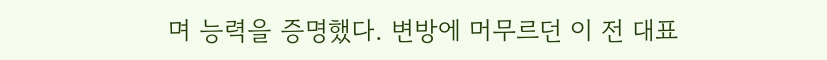며 능력을 증명했다. 변방에 머무르던 이 전 대표